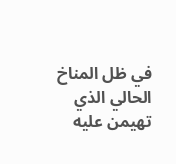في ظل المناخ الحالي الذي تهيمن عليه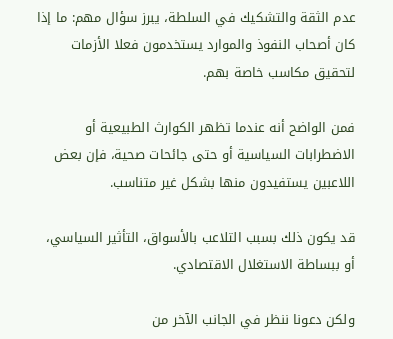عدم الثقة والتشكيك في السلطة، يبرز سؤال مهم: ما إذا كان أصحاب النفوذ والموارد يستخدمون فعلا الأزمات لتحقيق مكاسب خاصة بهم.

فمن الواضح أنه عندما تظهر الكوارث الطبيعية أو الاضطرابات السياسية أو حتى جائحات صحية، فإن بعض اللاعبين يستفيدون منها بشكل غير متناسب.

قد يكون ذلك بسبب التلاعب بالأسواق، التأثير السياسي، أو ببساطة الاستغلال الاقتصادي.

ولكن دعونا ننظر في الجانب الآخر من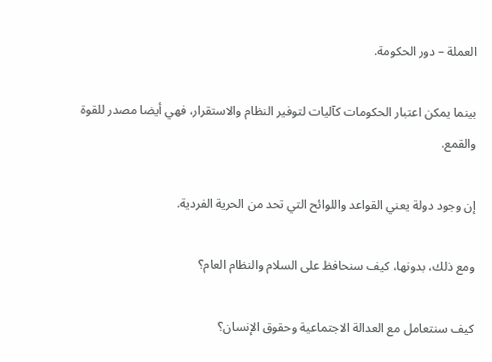العملة – دور الحكومة.

بينما يمكن اعتبار الحكومات كآليات لتوفير النظام والاستقرار، فهي أيضا مصدر للقوة والقمع.

إن وجود دولة يعني القواعد واللوائح التي تحد من الحرية الفردية.

ومع ذلك، بدونها، كيف سنحافظ على السلام والنظام العام؟

كيف سنتعامل مع العدالة الاجتماعية وحقوق الإنسان؟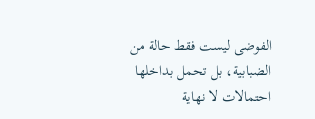الفوضى ليست فقط حالة من الضبابية، بل تحمل بداخلها احتمالات لا نهاية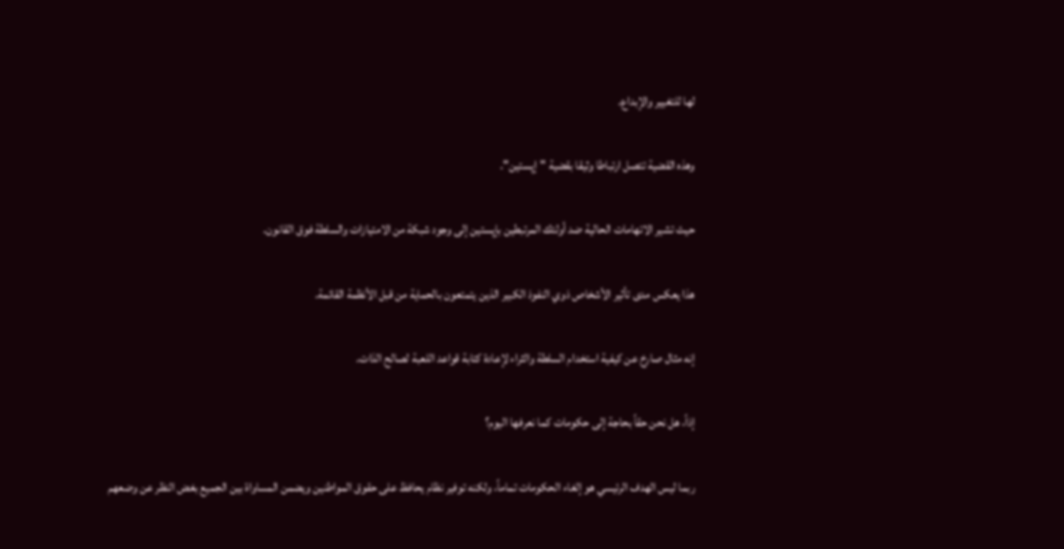لها للتغيير والإبداع.

وهذه القضية تتصل ارتباطا وثيقا بقضية "إپستين".

حيث تشير الاتهامات الحالية ضد أولئك المرتبطين بإپستين إلى وجود شبكة من الامتيازات والسلطة فوق القانون.

هذا يعكس مدى تأثير الأشخاص ذوي النفوذ الكبير الذين يتمتعون بالحماية من قبل الأنظمة القائمة.

إنه مثال صارخ عن كيفية استخدام السلطة والثراء لإعادة كتابة قواعد اللعبة لصالح الذات.

إذاً، هل نحن حقاً بحاجة إلى حكومات كما نعرفها اليوم؟

ربما ليس الهدف الرئيسي هو إلغاء الحكومات تماماً، ولكنه توفير نظام يحافظ على حقوق المواطنين ويضمن المساواة بين الجميع بغض النظر عن وضعهم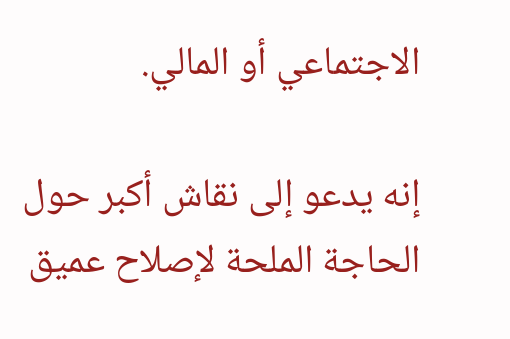الاجتماعي أو المالي.

إنه يدعو إلى نقاش أكبر حول الحاجة الملحة لإصلاح عميق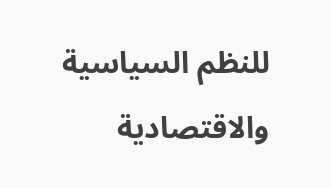للنظم السياسية والاقتصادية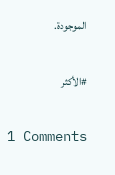الموجودة.

#الأكثر

1 Comments